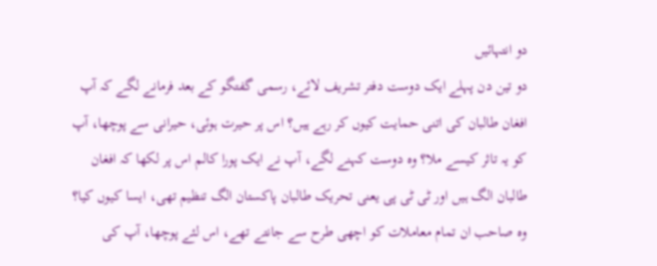دو انتہائیں
دو تین دن پہلے ایک دوست دفتر تشریف لائے، رسمی گفتگو کے بعد فرمانے لگے کہ آپ افغان طالبان کی اتنی حمایت کیوں کر رہے ہیں؟ اس پر حیرت ہوئی، حیرانی سے پوچھا، آپ کو یہ تاثر کیسے ملا؟ وہ دوست کہنے لگے، آپ نے ایک پورا کالم اس پر لکھا کہ افغان طالبان الگ ہیں اور ٹی ٹی پی یعنی تحریک طالبان پاکستان الگ تنظیم تھی، ایسا کیوں کیا؟ وہ صاحب ان تمام معاملات کو اچھی طرح سے جانتے تھے، اس لئے پوچھا، آپ کی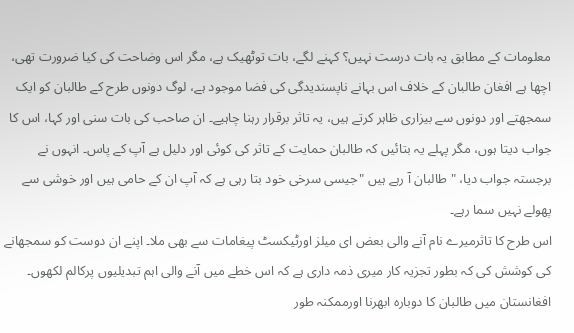معلومات کے مطابق یہ بات درست نہیں؟ کہنے لگے، بات توٹھیک ہے، مگر اس وضاحت کی کیا ضرورت تھی، اچھا ہے افغان طالبان کے خلاف اس بہانے ناپسندیدگی کی فضا موجود ہے، لوگ دونوں طرح کے طالبان کو ایک سمجھتے اور دونوں سے بیزاری ظاہر کرتے ہیں، یہ تاثر برقرار رہنا چاہیے۔ ان صاحب کی بات سنی اور کہا، اس کا جواب دیتا ہوں، مگر پہلے یہ بتائیں کہ طالبان حمایت کے تاثر کی کوئی اور دلیل ہے آپ کے پاس۔ انہوں نے برجستہ جواب دیا، " طالبان آ رہے ہیں "جیسی سرخی خود بتا رہی ہے کہ آپ ان کے حامی ہیں اور خوشی سے پھولے نہیں سما رہے۔
اس طرح کا تاثرمیرے نام آنے والی بعض ای میلز اورٹیکسٹ پیغامات سے بھی ملا۔ اپنے ان دوست کو سمجھانے کی کوشش کی کہ بطور تجزیہ کار میری ذمہ داری ہے کہ اس خطے میں آنے والی اہم تبدیلیوں پرکالم لکھوں۔ افغانستان میں طالبان کا دوبارہ ابھرنا اورممکنہ طور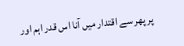پر پھر سے اقتدار میں آنا اس قدر اہم اور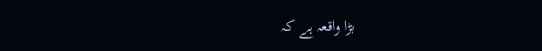بڑا واقعہ ہے کہ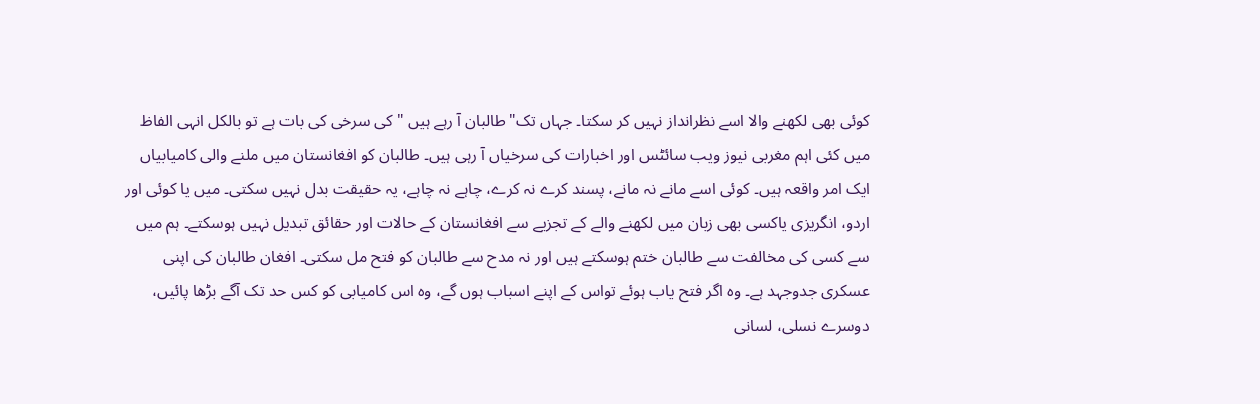کوئی بھی لکھنے والا اسے نظرانداز نہیں کر سکتا۔ جہاں تک"طالبان آ رہے ہیں "کی سرخی کی بات ہے تو بالکل انہی الفاظ میں کئی اہم مغربی نیوز ویب سائٹس اور اخبارات کی سرخیاں آ رہی ہیں۔ طالبان کو افغانستان میں ملنے والی کامیابیاں ایک امر واقعہ ہیں۔ کوئی اسے مانے نہ مانے، پسند کرے نہ کرے، چاہے نہ چاہے، یہ حقیقت بدل نہیں سکتی۔ میں یا کوئی اور اردو، انگریزی یاکسی بھی زبان میں لکھنے والے کے تجزیے سے افغانستان کے حالات اور حقائق تبدیل نہیں ہوسکتے۔ ہم میں سے کسی کی مخالفت سے طالبان ختم ہوسکتے ہیں اور نہ مدح سے طالبان کو فتح مل سکتی۔ افغان طالبان کی اپنی عسکری جدوجہد ہے۔ وہ اگر فتح یاب ہوئے تواس کے اپنے اسباب ہوں گے، وہ اس کامیابی کو کس حد تک آگے بڑھا پائیں، دوسرے نسلی، لسانی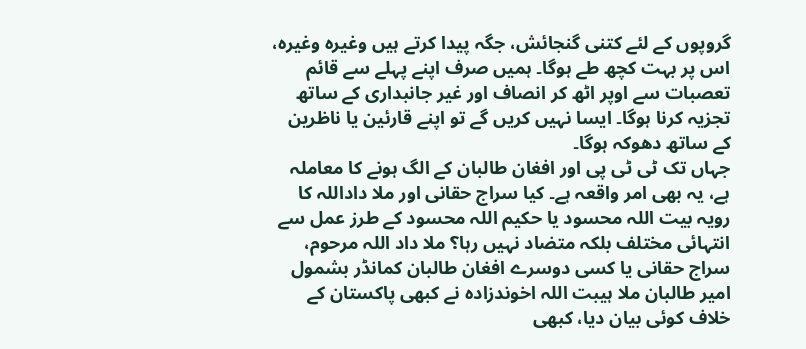گروپوں کے لئے کتنی گنجائش، جگہ پیدا کرتے ہیں وغیرہ وغیرہ، اس پر بہت کچھ طے ہوگا۔ ہمیں صرف اپنے پہلے سے قائم تعصبات سے اوپر اٹھ کر انصاف اور غیر جانبداری کے ساتھ تجزیہ کرنا ہوگا۔ ایسا نہیں کریں گے تو اپنے قارئین یا ناظرین کے ساتھ دھوکہ ہوگا۔
جہاں تک ٹی ٹی پی اور افغان طالبان کے الگ ہونے کا معاملہ ہے، یہ بھی امر واقعہ ہے۔ کیا سراج حقانی اور ملا داداللہ کا رویہ بیت اللہ محسود یا حکیم اللہ محسود کے طرز عمل سے انتہائی مختلف بلکہ متضاد نہیں رہا؟ ملا داد اللہ مرحوم، سراج حقانی یا کسی دوسرے افغان طالبان کمانڈر بشمول امیر طالبان ملا ہیبت اللہ اخوندزادہ نے کبھی پاکستان کے خلاف کوئی بیان دیا، کبھی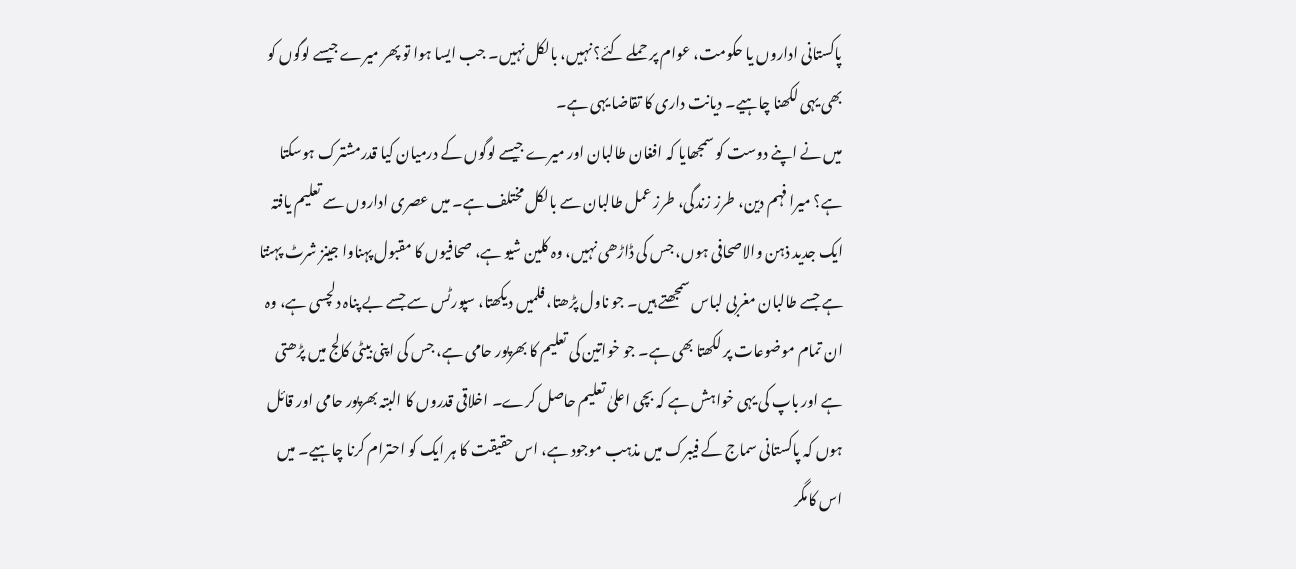پاکستانی اداروں یا حکومت، عوام پر حملے کئے؟ نہیں، بالکل نہیں۔ جب ایسا ہوا تو پھر میرے جیسے لوگوں کو بھی یہی لکھنا چاہیے۔ دیانت داری کا تقاضا یہی ہے۔
میں نے اپنے دوست کو سمجھایا کہ افغان طالبان اور میرے جیسے لوگوں کے درمیان کیا قدرمشترک ہوسکتا ہے؟ میرا فہم دین، طرز زندگی، طرز عمل طالبان سے بالکل مختلف ہے۔ میں عصری اداروں سے تعلیم یافتہ ایک جدید ذہن والاصحافی ہوں، جس کی ڈاڑھی نہیں، وہ کلین شیو ہے، صحافیوں کا مقبول پہناوا جینز شرٹ پہنتا ہے جسے طالبان مغربی لباس سمجھتے ہیں۔ جو ناول پڑھتا، فلمیں دیکھتا، سپورٹس سے جسے بے پناہ دلچسی ہے، وہ ان تمام موضوعات پر لکھتا بھی ہے۔ جو خواتین کی تعلیم کا بھرپور حامی ہے، جس کی اپنی بیٹی کالج میں پڑھتی ہے اور باپ کی یہی خواہش ہے کہ بچی اعلیٰ تعلیم حاصل کرے۔ اخلاقی قدروں کا البتہ بھرپور حامی اور قائل ہوں کہ پاکستانی سماج کے فیبرک میں مذہب موجود ہے، اس حقیقت کا ہر ایک کو احترام کرنا چاہیے۔ میں اس کامگر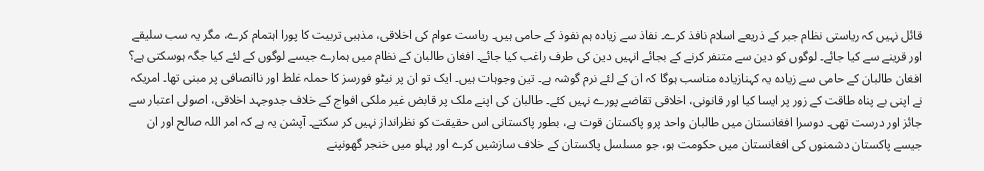قائل نہیں کہ ریاستی نظام جبر کے ذریعے اسلام نافذ کرے۔ نفاذ سے زیادہ ہم نفوذ کے حامی ہیں۔ ریاست عوام کی اخلاقی، مذہبی تربیت کا پورا اہتمام کرے، مگر یہ سب سلیقے اور قرینے سے کیا جائے۔ لوگوں کو دین سے متنفر کرنے کے بجائے انہیں دین کی طرف راغب کیا جائے۔ افغان طالبان کے نظام میں ہمارے جیسے لوگوں کے لئے کیا جگہ ہوسکتی ہے؟
افغان طالبان کے حامی سے زیادہ یہ کہنازیادہ مناسب ہوگا کہ ان کے لئے نرم گوشہ ہے۔ تین وجوہات ہیں۔ ایک تو ان پر نیٹو فورسز کا حملہ غلط اور ناانصافی پر مبنی تھا۔ امریکہ نے اپنی بے پناہ طاقت کے زور پر ایسا کیا اور قانونی، اخلاقی تقاضے پورے نہیں کئے۔ طالبان کی اپنے ملک پر قابض غیر ملکی افواج کے خلاف جدوجہد اخلاقی، اصولی اعتبار سے جائز اور درست تھی۔ دوسرا افغانستان میں طالبان واحد پرو پاکستان قوت ہے، بطور پاکستانی اس حقیقت کو نظرانداز نہیں کر سکتے۔ آپشن یہ ہے کہ امر اللہ صالح اور ان جیسے پاکستان دشمنوں کی افغانستان میں حکومت ہو، جو مسلسل پاکستان کے خلاف سازشیں کرے اور پہلو میں خنجر گھونپنے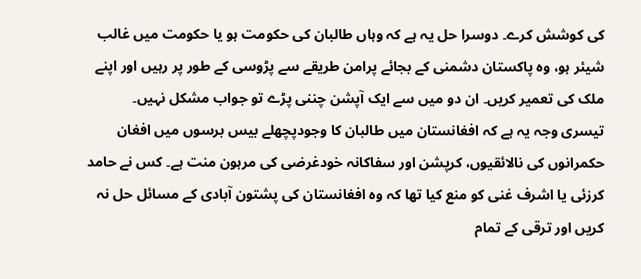کی کوشش کرے۔ دوسرا حل یہ ہے کہ وہاں طالبان کی حکومت ہو یا حکومت میں غالب شیئر ہو، وہ پاکستان دشمنی کے بجائے پرامن طریقے سے پڑوسی کے طور پر رہیں اور اپنے ملک کی تعمیر کریں۔ ان دو میں سے ایک آپشن چننی پڑے تو جواب مشکل نہیں۔
تیسری وجہ یہ ہے کہ افغانستان میں طالبان کا وجودپچھلے بیس برسوں میں افغان حکمرانوں کی نالائقیوں، کرپشن اور سفاکانہ خودغرضی کی مرہون منت ہے۔ کس نے حامد کرزئی یا اشرف غنی کو منع کیا تھا کہ وہ افغانستان کی پشتون آبادی کے مسائل حل نہ کریں اور ترقی کے تمام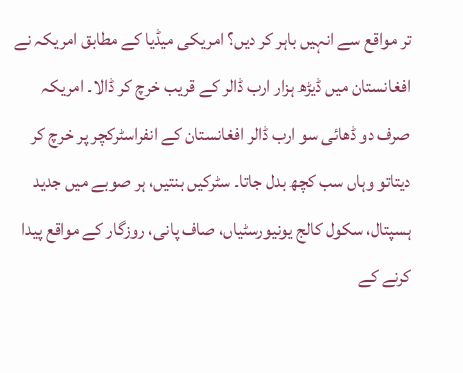تر مواقع سے انہیں باہر کر دیں؟ امریکی میڈیا کے مطابق امریکہ نے افغانستان میں ڈیڑھ ہزار ارب ڈالر کے قریب خرچ کر ڈالا۔ امریکہ صرف دو ڈھائی سو ارب ڈالر افغانستان کے انفراسٹرکچر پر خرچ کر دیتاتو وہاں سب کچھ بدل جاتا۔ سٹرکیں بنتیں، ہر صوبے میں جدید ہسپتال، سکول کالج یونیورسٹیاں، صاف پانی، روزگار کے مواقع پیدا کرنے کے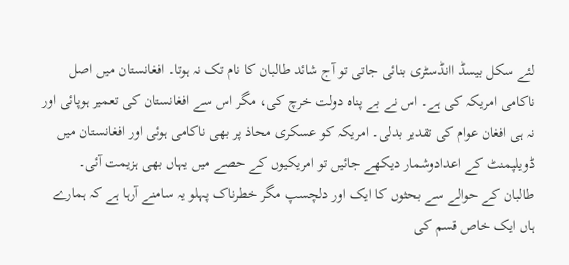لئے سکل بیسڈ اانڈسٹری بنائی جاتی تو آج شائد طالبان کا نام تک نہ ہوتا۔ افغانستان میں اصل ناکامی امریکہ کی ہے۔ اس نے بے پناہ دولت خرچ کی، مگر اس سے افغانستان کی تعمیر ہوپائی اور نہ ہی افغان عوام کی تقدیر بدلی۔ امریکہ کو عسکری محاذ پر بھی ناکامی ہوئی اور افغانستان میں ڈویلپمنٹ کے اعدادوشمار دیکھے جائیں تو امریکیوں کے حصے میں یہاں بھی ہزیمت آئی۔
طالبان کے حوالے سے بحثوں کا ایک اور دلچسپ مگر خطرناک پہلو یہ سامنے آرہا ہے کہ ہمارے ہاں ایک خاص قسم کی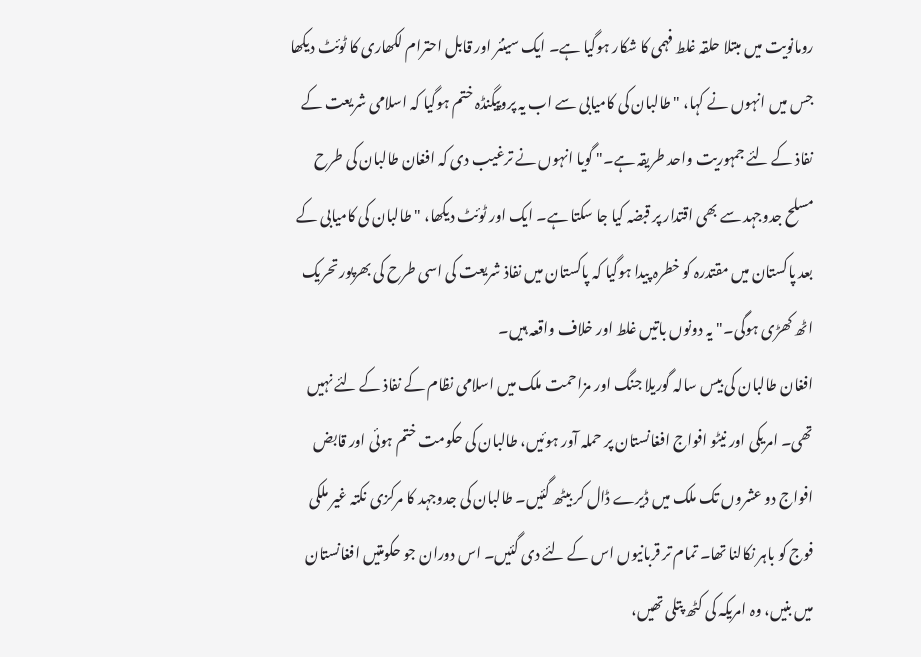رومانویت میں مبتلا حلقہ غلط فہمی کا شکار ہوگیا ہے۔ ایک سینئر اور قابل احترام لکھاری کا ٹوئٹ دیکھا جس میں انہوں نے کہا، " طالبان کی کامیابی سے اب یہ پروپیگنڈہ ختم ہوگیا کہ اسلامی شریعت کے نفاذ کے لئے جمہوریت واحد طریقہ ہے۔" گویا انہوں نے ترغیب دی کہ افغان طالبان کی طرح مسلح جدوجہد سے بھی اقتدار پر قبضہ کیا جا سکتا ہے۔ ایک اور ٹوئٹ دیکھا، " طالبان کی کامیابی کے بعد پاکستان میں مقتدرہ کو خطرہ پیدا ہوگیا کہ پاکستان میں نفاذ شریعت کی اسی طرح کی بھرپور تحریک اٹھ کھڑی ہوگی۔" یہ دونوں باتیں غلط اور خلاف واقعہ ہیں۔
افغان طالبان کی بیس سالہ گوریلا جنگ اور مزاحمت ملک میں اسلامی نظام کے نفاذ کے لئے نہیں تھی۔ امریکی اور نیٹو افواج افغانستان پر حملہ آور ہوئیں، طالبان کی حکومت ختم ہوئی اور قابض افواج دو عشروں تک ملک میں ڈیرے ڈال کر بیٹھ گئیں۔ طالبان کی جدوجہد کا مرکزی نکتہ غیر ملکی فوج کو باہر نکالنا تھا۔ تمام تر قربانیوں اس کے لئے دی گئیں۔ اس دوران جو حکومتیں افغانستان میں بنیں، وہ امریکہ کی کٹھ پتلی تھیں،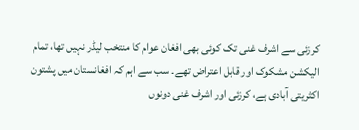کرزئی سے اشرف غنی تک کوئی بھی افغان عوام کا منتخب لیڈر نہیں تھا، تمام الیکشن مشکوک اور قابل اعتراض تھے۔ سب سے اہم کہ افغانستان میں پشتون اکثریتی آبادی ہے، کرزئی اور اشرف غنی دونوں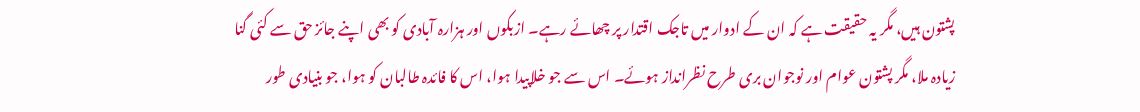پشتون ہیں، مگر یہ حقیقت ہے کہ ان کے ادوار میں تاجک اقتدار پر چھائے رہے۔ ازبکوں اور ہزارہ آبادی کو بھی اپنے جائز حق سے کئی گنا زیادہ ملا، مگر پشتون عوام اور نوجوان بری طرح نظرانداز ہوئے۔ اس سے جو خلاپیدا ہوا، اس کا فائدہ طالبان کو ہوا، جو بنیادی طور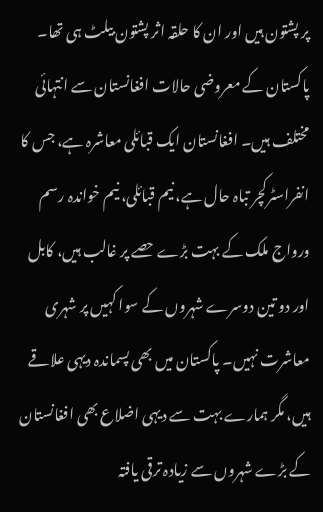پر پشتون ہیں اور ان کا حلقہ اثر پشتون بیلٹ ہی تھا۔
پاکستان کے معروضی حالات افغانستان سے انتہائی مختلف ہیں۔ افغانستان ایک قبائلی معاشرہ ہے، جس کا انفراسٹرکچر تباہ حال ہے، نیم قبائلی، نیم خواندہ رسم ورواج ملک کے بہت بڑے حصے پر غالب ہیں، کابل اور دو تین دوسرے شہروں کے سوا کہیں پر شہری معاشرت نہیں۔ پاکستان میں بھی پسماندہ دیہی علاقے ہیں، مگر ہمارے بہت سے دیہی اضلاع بھی افغانستان کے بڑے شہروں سے زیادہ ترقی یافتہ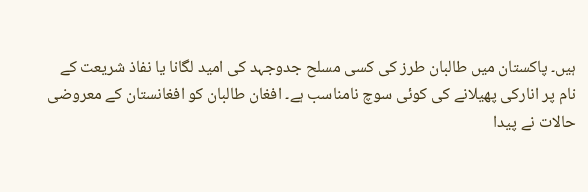ہیں۔ پاکستان میں طالبان طرز کی کسی مسلح جدوجہد کی امید لگانا یا نفاذ شریعت کے نام پر انارکی پھیلانے کی کوئی سوچ نامناسب ہے۔ افغان طالبان کو افغانستان کے معروضی حالات نے پیدا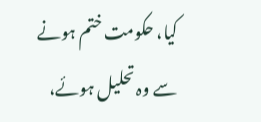کیا، حکومت ختم ہونے سے وہ تحلیل ہوئے،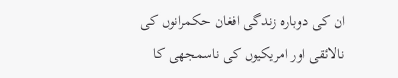ان کی دوبارہ زندگی افغان حکمرانوں کی نالائقی اور امریکیوں کی ناسمجھی کا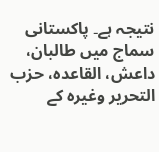نتیجہ ہے۔ پاکستانی سماج میں طالبان، داعش، القاعدہ، حزب التحریر وغیرہ کے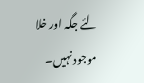لئے جگہ اور خلا موجود نہیں۔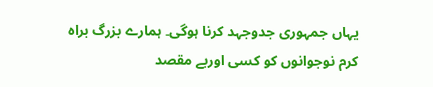یہاں جمہوری جدوجہد کرنا ہوگی۔ ہمارے بزرگ براہ کرم نوجوانوں کو کسی اوربے مقصد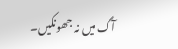آگ میں نہ جھونکیں۔